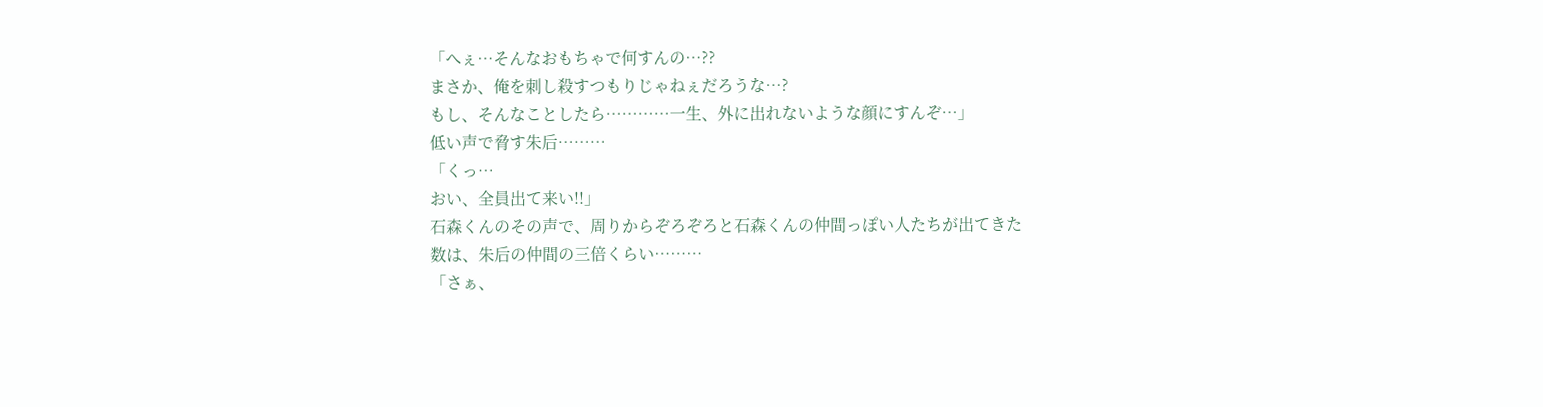「へぇ…そんなおもちゃで何すんの…??
まさか、俺を刺し殺すつもりじゃねぇだろうな…?
もし、そんなことしたら…………一生、外に出れないような顔にすんぞ…」
低い声で脅す朱后………
「くっ…
おい、全員出て来い!!」
石森くんのその声で、周りからぞろぞろと石森くんの仲間っぽい人たちが出てきた
数は、朱后の仲間の三倍くらい………
「さぁ、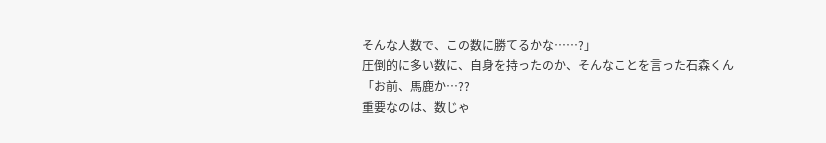そんな人数で、この数に勝てるかな……?」
圧倒的に多い数に、自身を持ったのか、そんなことを言った石森くん
「お前、馬鹿か…??
重要なのは、数じゃ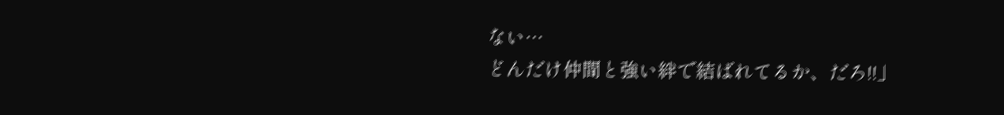ない…
どんだけ仲間と強い絆で結ばれてるか、だろ!!」